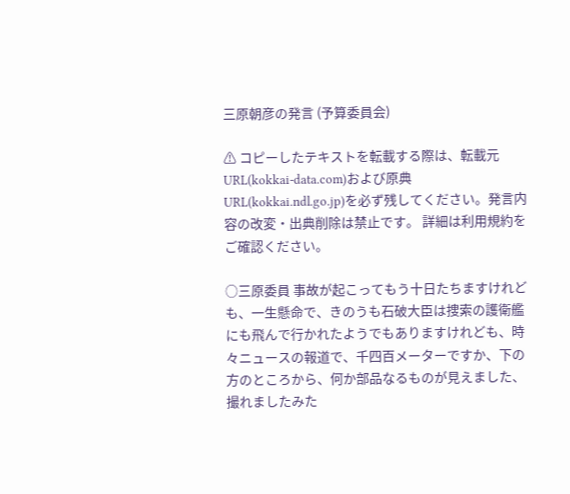三原朝彦の発言 (予算委員会)

⚠ コピーしたテキストを転載する際は、転載元URL(kokkai-data.com)および原典URL(kokkai.ndl.go.jp)を必ず残してください。発言内容の改変・出典削除は禁止です。 詳細は利用規約をご確認ください。

○三原委員 事故が起こってもう十日たちますけれども、一生懸命で、きのうも石破大臣は捜索の護衛艦にも飛んで行かれたようでもありますけれども、時々ニュースの報道で、千四百メーターですか、下の方のところから、何か部品なるものが見えました、撮れましたみた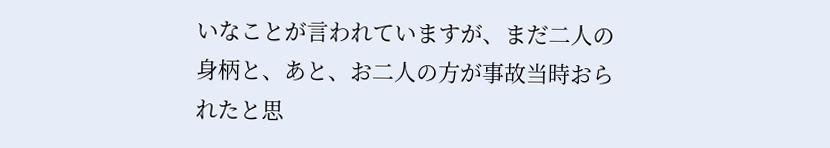いなことが言われていますが、まだ二人の身柄と、あと、お二人の方が事故当時おられたと思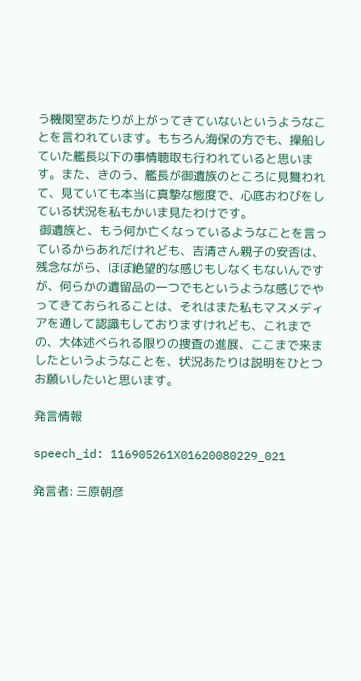う機関室あたりが上がってきていないというようなことを言われています。もちろん海保の方でも、操船していた艦長以下の事情聴取も行われていると思います。また、きのう、艦長が御遺族のところに見舞われて、見ていても本当に真摯な態度で、心底おわびをしている状況を私もかいま見たわけです。
 御遺族と、もう何か亡くなっているようなことを言っているからあれだけれども、吉清さん親子の安否は、残念ながら、ほぼ絶望的な感じもしなくもないんですが、何らかの遺留品の一つでもというような感じでやってきておられることは、それはまた私もマスメディアを通して認識もしておりますけれども、これまでの、大体述べられる限りの捜査の進展、ここまで来ましたというようなことを、状況あたりは説明をひとつお願いしたいと思います。

発言情報

speech_id: 116905261X01620080229_021

発言者: 三原朝彦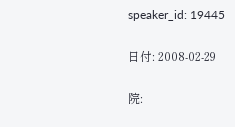speaker_id: 19445

日付: 2008-02-29

院: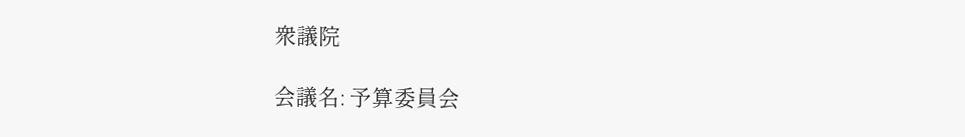衆議院

会議名: 予算委員会